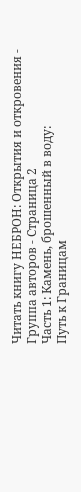Читать книгу НЕБРОН: Открытия и откровения - Группа авторов - Страница 2
Часть 1: Камень, брошенный в воду:
Путь к Границам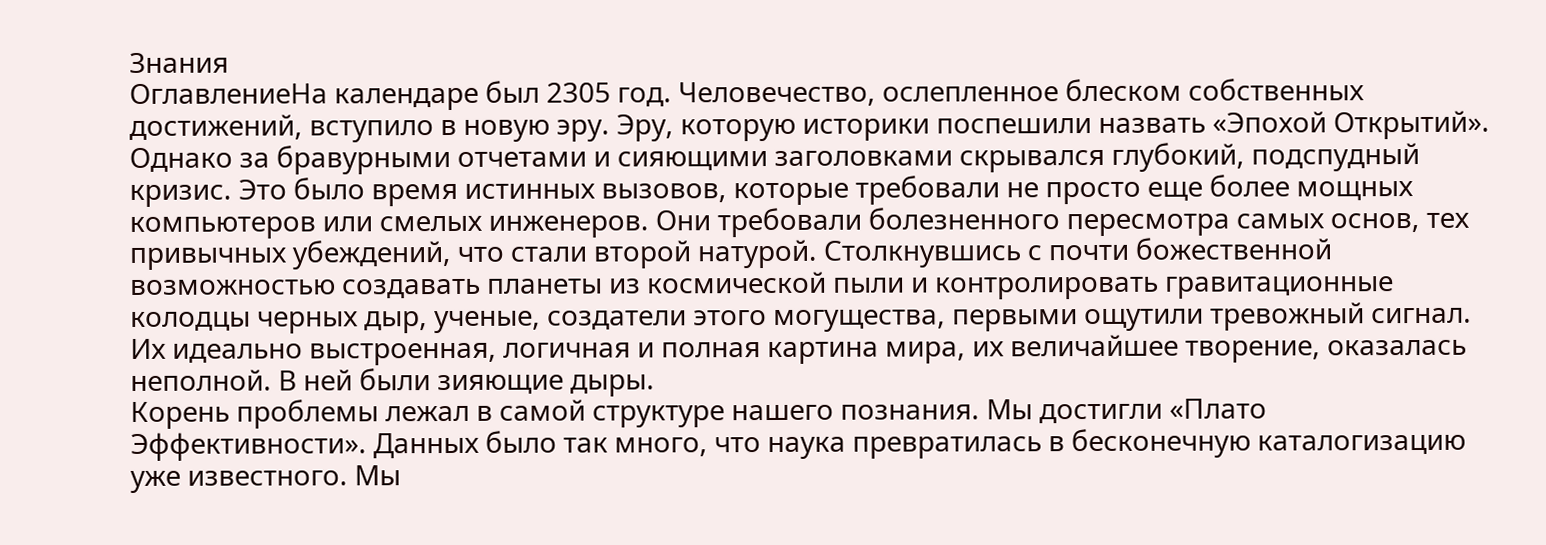Знания
ОглавлениеНа календаре был 2305 год. Человечество, ослепленное блеском собственных достижений, вступило в новую эру. Эру, которую историки поспешили назвать «Эпохой Открытий». Однако за бравурными отчетами и сияющими заголовками скрывался глубокий, подспудный кризис. Это было время истинных вызовов, которые требовали не просто еще более мощных компьютеров или смелых инженеров. Они требовали болезненного пересмотра самых основ, тех привычных убеждений, что стали второй натурой. Столкнувшись с почти божественной возможностью создавать планеты из космической пыли и контролировать гравитационные колодцы черных дыр, ученые, создатели этого могущества, первыми ощутили тревожный сигнал. Их идеально выстроенная, логичная и полная картина мира, их величайшее творение, оказалась неполной. В ней были зияющие дыры.
Корень проблемы лежал в самой структуре нашего познания. Мы достигли «Плато Эффективности». Данных было так много, что наука превратилась в бесконечную каталогизацию уже известного. Мы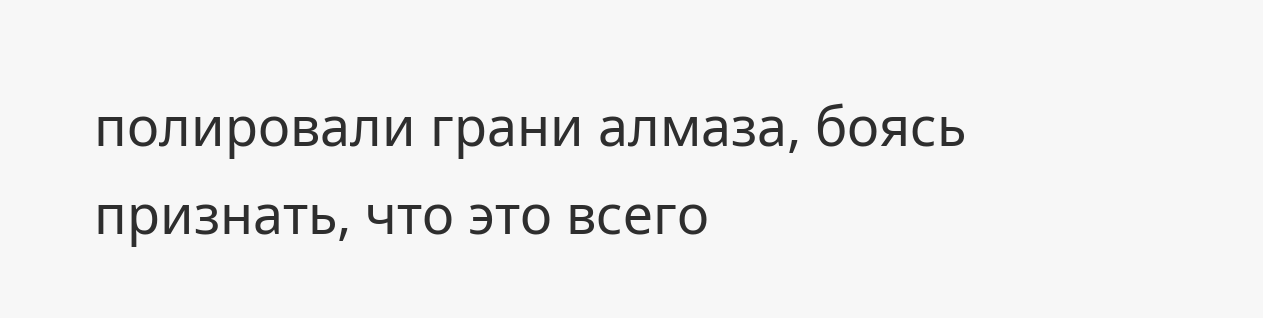полировали грани алмаза, боясь признать, что это всего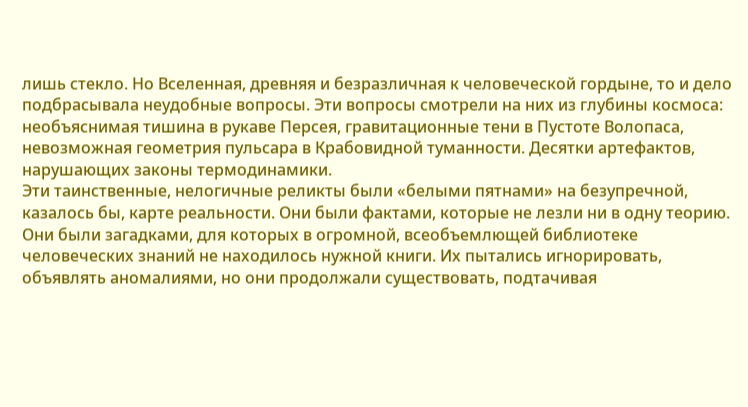лишь стекло. Но Вселенная, древняя и безразличная к человеческой гордыне, то и дело подбрасывала неудобные вопросы. Эти вопросы смотрели на них из глубины космоса: необъяснимая тишина в рукаве Персея, гравитационные тени в Пустоте Волопаса, невозможная геометрия пульсара в Крабовидной туманности. Десятки артефактов, нарушающих законы термодинамики.
Эти таинственные, нелогичные реликты были «белыми пятнами» на безупречной, казалось бы, карте реальности. Они были фактами, которые не лезли ни в одну теорию. Они были загадками, для которых в огромной, всеобъемлющей библиотеке человеческих знаний не находилось нужной книги. Их пытались игнорировать, объявлять аномалиями, но они продолжали существовать, подтачивая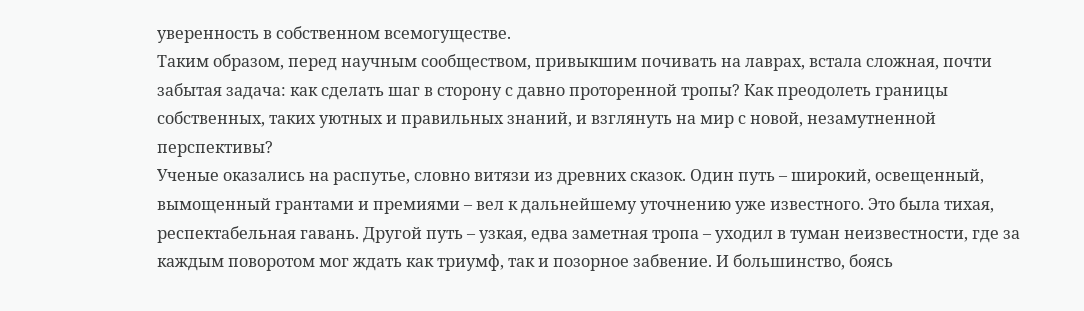уверенность в собственном всемогуществе.
Таким образом, перед научным сообществом, привыкшим почивать на лаврах, встала сложная, почти забытая задача: как сделать шаг в сторону с давно проторенной тропы? Как преодолеть границы собственных, таких уютных и правильных знаний, и взглянуть на мир с новой, незамутненной перспективы?
Ученые оказались на распутье, словно витязи из древних сказок. Один путь – широкий, освещенный, вымощенный грантами и премиями – вел к дальнейшему уточнению уже известного. Это была тихая, респектабельная гавань. Другой путь – узкая, едва заметная тропа – уходил в туман неизвестности, где за каждым поворотом мог ждать как триумф, так и позорное забвение. И большинство, боясь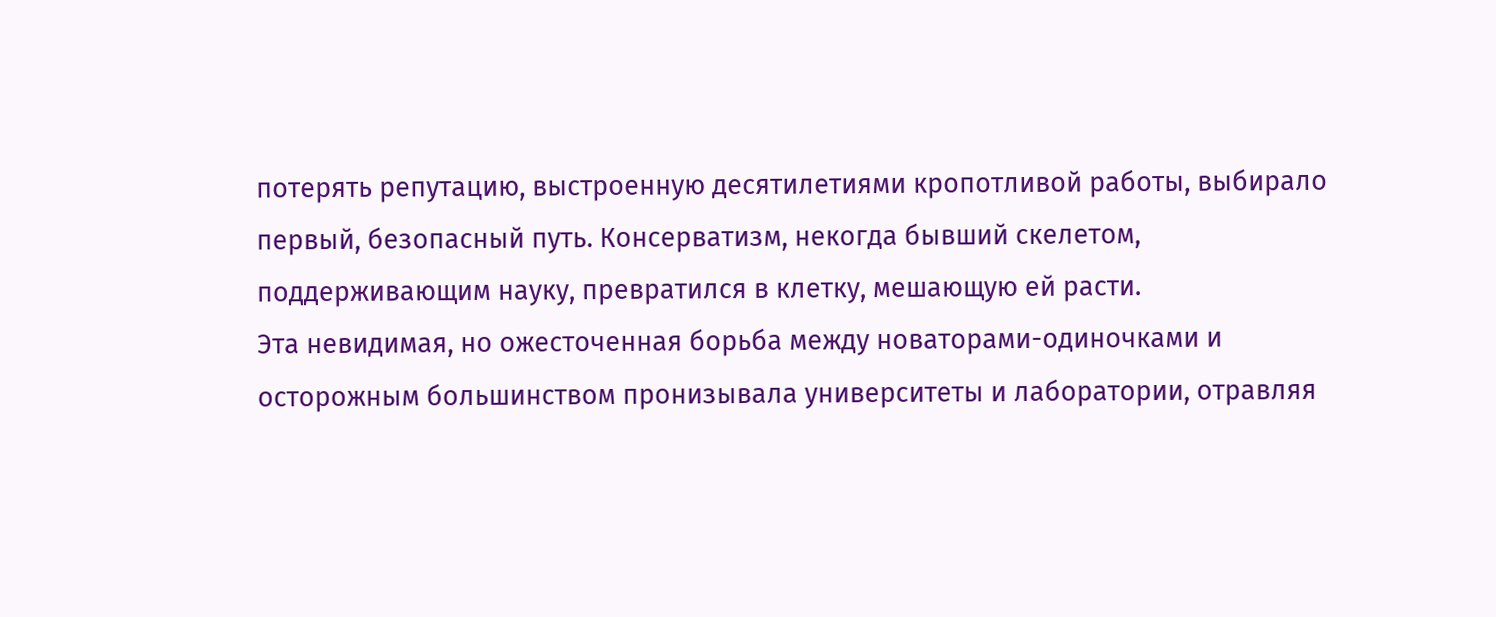потерять репутацию, выстроенную десятилетиями кропотливой работы, выбирало первый, безопасный путь. Консерватизм, некогда бывший скелетом, поддерживающим науку, превратился в клетку, мешающую ей расти.
Эта невидимая, но ожесточенная борьба между новаторами-одиночками и осторожным большинством пронизывала университеты и лаборатории, отравляя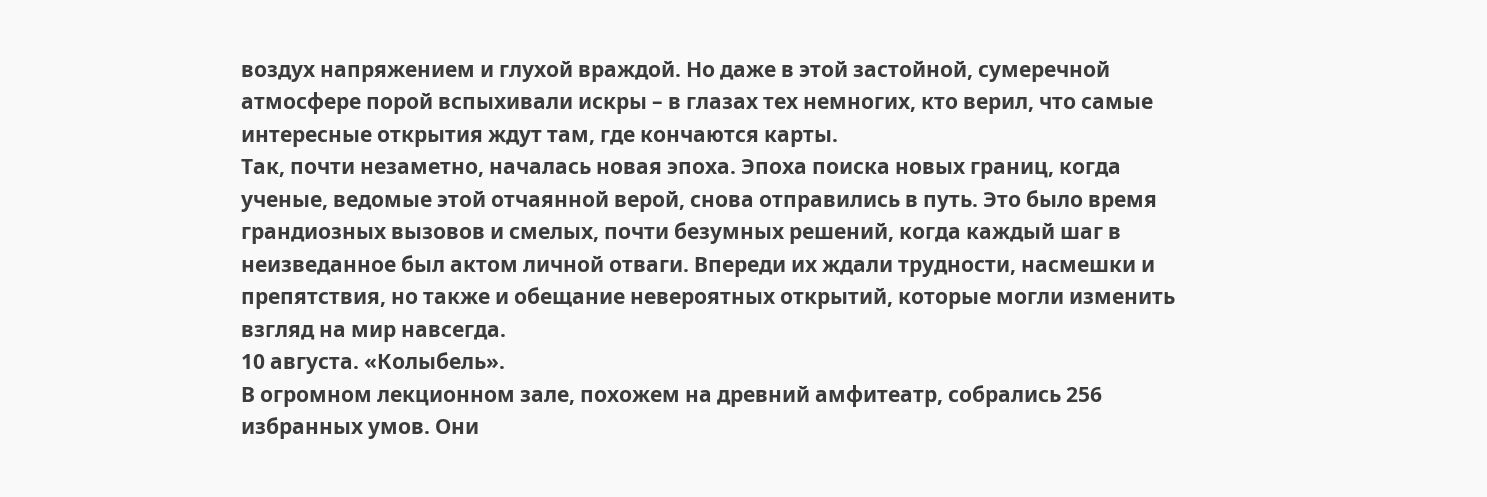воздух напряжением и глухой враждой. Но даже в этой застойной, сумеречной атмосфере порой вспыхивали искры – в глазах тех немногих, кто верил, что самые интересные открытия ждут там, где кончаются карты.
Так, почти незаметно, началась новая эпоха. Эпоха поиска новых границ, когда ученые, ведомые этой отчаянной верой, снова отправились в путь. Это было время грандиозных вызовов и смелых, почти безумных решений, когда каждый шаг в неизведанное был актом личной отваги. Впереди их ждали трудности, насмешки и препятствия, но также и обещание невероятных открытий, которые могли изменить взгляд на мир навсегда.
10 августа. «Колыбель».
В огромном лекционном зале, похожем на древний амфитеатр, собрались 256 избранных умов. Они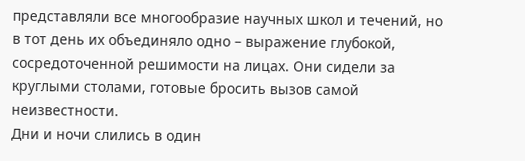представляли все многообразие научных школ и течений, но в тот день их объединяло одно – выражение глубокой, сосредоточенной решимости на лицах. Они сидели за круглыми столами, готовые бросить вызов самой неизвестности.
Дни и ночи слились в один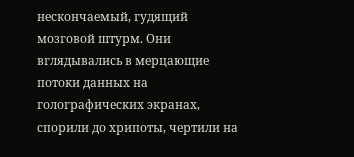нескончаемый, гудящий мозговой штурм. Они вглядывались в мерцающие потоки данных на голографических экранах, спорили до хрипоты, чертили на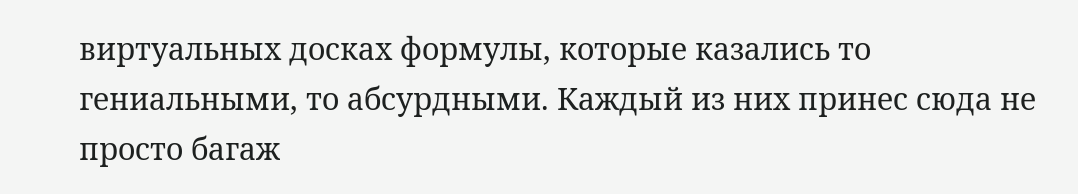виртуальных досках формулы, которые казались то гениальными, то абсурдными. Каждый из них принес сюда не просто багаж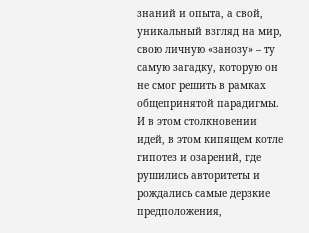знаний и опыта, а свой, уникальный взгляд на мир, свою личную «занозу» – ту самую загадку, которую он не смог решить в рамках общепринятой парадигмы. И в этом столкновении идей, в этом кипящем котле гипотез и озарений, где рушились авторитеты и рождались самые дерзкие предположения,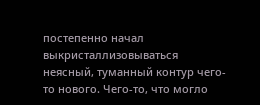постепенно начал выкристаллизовываться неясный, туманный контур чего-то нового. Чего-то, что могло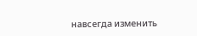навсегда изменить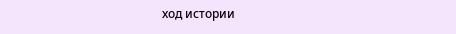ход истории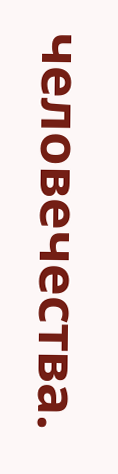человечества.